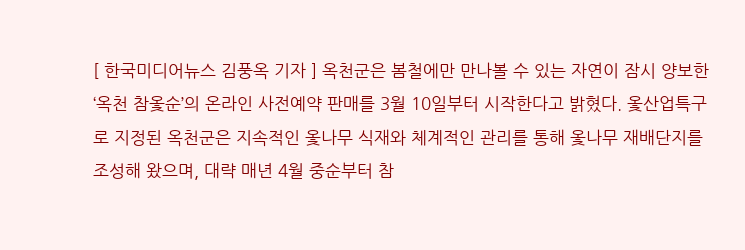[ 한국미디어뉴스 김풍옥 기자 ] 옥천군은 봄철에만 만나볼 수 있는 자연이 잠시 양보한 ‘옥천 참옻순’의 온라인 사전예약 판매를 3월 10일부터 시작한다고 밝혔다. 옻산업특구로 지정된 옥천군은 지속적인 옻나무 식재와 체계적인 관리를 통해 옻나무 재배단지를 조성해 왔으며, 대략 매년 4월 중순부터 참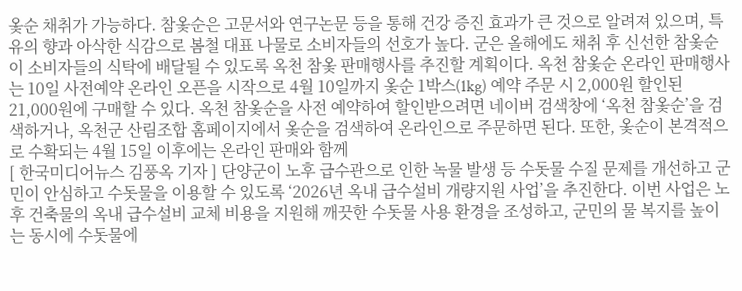옻순 채취가 가능하다. 참옻순은 고문서와 연구논문 등을 통해 건강 증진 효과가 큰 것으로 알려져 있으며, 특유의 향과 아삭한 식감으로 봄철 대표 나물로 소비자들의 선호가 높다. 군은 올해에도 채취 후 신선한 참옻순이 소비자들의 식탁에 배달될 수 있도록 옥천 참옻 판매행사를 추진할 계획이다. 옥천 참옻순 온라인 판매행사는 10일 사전예약 온라인 오픈을 시작으로 4월 10일까지 옻순 1박스(1kg) 예약 주문 시 2,000원 할인된 21,000원에 구매할 수 있다. 옥천 참옻순을 사전 예약하여 할인받으려면 네이버 검색창에 ‘옥천 참옻순’을 검색하거나, 옥천군 산림조합 홈페이지에서 옻순을 검색하여 온라인으로 주문하면 된다. 또한, 옻순이 본격적으로 수확되는 4월 15일 이후에는 온라인 판매와 함께
[ 한국미디어뉴스 김풍옥 기자 ] 단양군이 노후 급수관으로 인한 녹물 발생 등 수돗물 수질 문제를 개선하고 군민이 안심하고 수돗물을 이용할 수 있도록 ‘2026년 옥내 급수설비 개량지원 사업’을 추진한다. 이번 사업은 노후 건축물의 옥내 급수설비 교체 비용을 지원해 깨끗한 수돗물 사용 환경을 조성하고, 군민의 물 복지를 높이는 동시에 수돗물에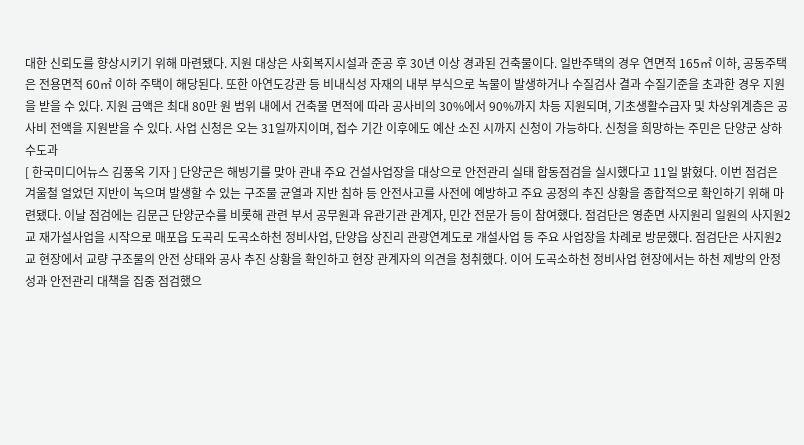대한 신뢰도를 향상시키기 위해 마련됐다. 지원 대상은 사회복지시설과 준공 후 30년 이상 경과된 건축물이다. 일반주택의 경우 연면적 165㎡ 이하, 공동주택은 전용면적 60㎡ 이하 주택이 해당된다. 또한 아연도강관 등 비내식성 자재의 내부 부식으로 녹물이 발생하거나 수질검사 결과 수질기준을 초과한 경우 지원을 받을 수 있다. 지원 금액은 최대 80만 원 범위 내에서 건축물 면적에 따라 공사비의 30%에서 90%까지 차등 지원되며, 기초생활수급자 및 차상위계층은 공사비 전액을 지원받을 수 있다. 사업 신청은 오는 31일까지이며, 접수 기간 이후에도 예산 소진 시까지 신청이 가능하다. 신청을 희망하는 주민은 단양군 상하수도과
[ 한국미디어뉴스 김풍옥 기자 ] 단양군은 해빙기를 맞아 관내 주요 건설사업장을 대상으로 안전관리 실태 합동점검을 실시했다고 11일 밝혔다. 이번 점검은 겨울철 얼었던 지반이 녹으며 발생할 수 있는 구조물 균열과 지반 침하 등 안전사고를 사전에 예방하고 주요 공정의 추진 상황을 종합적으로 확인하기 위해 마련됐다. 이날 점검에는 김문근 단양군수를 비롯해 관련 부서 공무원과 유관기관 관계자, 민간 전문가 등이 참여했다. 점검단은 영춘면 사지원리 일원의 사지원2교 재가설사업을 시작으로 매포읍 도곡리 도곡소하천 정비사업, 단양읍 상진리 관광연계도로 개설사업 등 주요 사업장을 차례로 방문했다. 점검단은 사지원2교 현장에서 교량 구조물의 안전 상태와 공사 추진 상황을 확인하고 현장 관계자의 의견을 청취했다. 이어 도곡소하천 정비사업 현장에서는 하천 제방의 안정성과 안전관리 대책을 집중 점검했으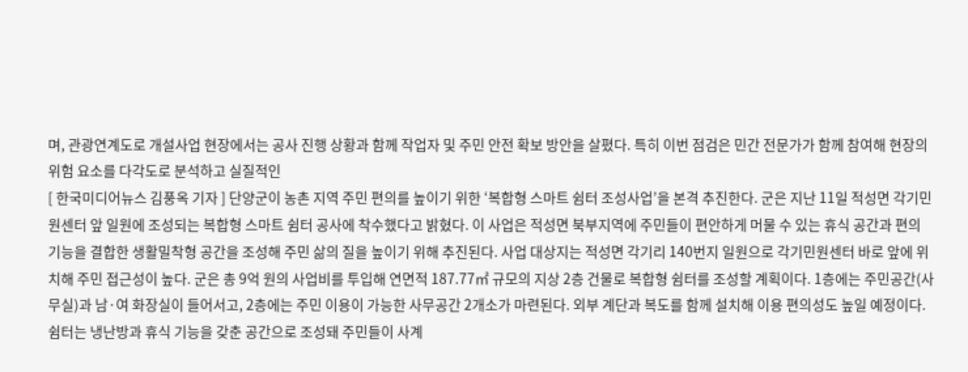며, 관광연계도로 개설사업 현장에서는 공사 진행 상황과 함께 작업자 및 주민 안전 확보 방안을 살폈다. 특히 이번 점검은 민간 전문가가 함께 참여해 현장의 위험 요소를 다각도로 분석하고 실질적인
[ 한국미디어뉴스 김풍옥 기자 ] 단양군이 농촌 지역 주민 편의를 높이기 위한 ‘복합형 스마트 쉼터 조성사업’을 본격 추진한다. 군은 지난 11일 적성면 각기민원센터 앞 일원에 조성되는 복합형 스마트 쉼터 공사에 착수했다고 밝혔다. 이 사업은 적성면 북부지역에 주민들이 편안하게 머물 수 있는 휴식 공간과 편의 기능을 결합한 생활밀착형 공간을 조성해 주민 삶의 질을 높이기 위해 추진된다. 사업 대상지는 적성면 각기리 140번지 일원으로 각기민원센터 바로 앞에 위치해 주민 접근성이 높다. 군은 총 9억 원의 사업비를 투입해 연면적 187.77㎡ 규모의 지상 2층 건물로 복합형 쉼터를 조성할 계획이다. 1층에는 주민공간(사무실)과 남·여 화장실이 들어서고, 2층에는 주민 이용이 가능한 사무공간 2개소가 마련된다. 외부 계단과 복도를 함께 설치해 이용 편의성도 높일 예정이다. 쉼터는 냉난방과 휴식 기능을 갖춘 공간으로 조성돼 주민들이 사계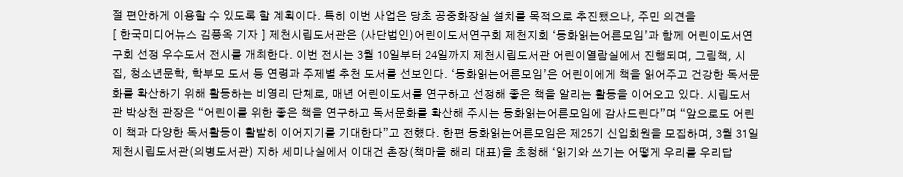절 편안하게 이용할 수 있도록 할 계획이다. 특히 이번 사업은 당초 공중화장실 설치를 목적으로 추진됐으나, 주민 의견을
[ 한국미디어뉴스 김풍옥 기자 ] 제천시립도서관은 (사단법인)어린이도서연구회 제천지회 ‘동화읽는어른모임’과 함께 어린이도서연구회 선정 우수도서 전시를 개최한다. 이번 전시는 3월 10일부터 24일까지 제천시립도서관 어린이열람실에서 진행되며, 그림책, 시집, 청소년문학, 학부모 도서 등 연령과 주제별 추천 도서를 선보인다. ‘동화읽는어른모임’은 어린이에게 책을 읽어주고 건강한 독서문화를 확산하기 위해 활동하는 비영리 단체로, 매년 어린이도서를 연구하고 선정해 좋은 책을 알리는 활동을 이어오고 있다. 시립도서관 박상천 관장은 “어린이를 위한 좋은 책을 연구하고 독서문화를 확산해 주시는 동화읽는어른모임에 감사드린다”며 “앞으로도 어린이 책과 다양한 독서활동이 활발히 이어지기를 기대한다”고 전헀다. 한편 동화읽는어른모임은 제25기 신입회원을 모집하며, 3월 31일 제천시립도서관(의병도서관) 지하 세미나실에서 이대건 촌장(책마을 해리 대표)을 초청해 ‘읽기와 쓰기는 어떻게 우리를 우리답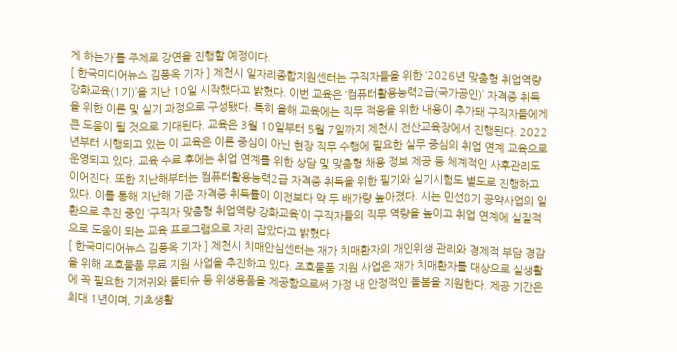게 하는가’를 주제로 강연을 진행할 예정이다.
[ 한국미디어뉴스 김풍옥 기자 ] 제천시 일자리종합지원센터는 구직자들을 위한 ‘2026년 맞춤형 취업역량 강화교육(1기)’을 지난 10일 시작했다고 밝혔다. 이번 교육은 ‘컴퓨터활용능력2급(국가공인)’ 자격증 취득을 위한 이론 및 실기 과정으로 구성됐다. 특히 올해 교육에는 직무 적응을 위한 내용이 추가돼 구직자들에게 큰 도움이 될 것으로 기대된다. 교육은 3월 10일부터 5월 7일까지 제천시 전산교육장에서 진행된다. 2022년부터 시행되고 있는 이 교육은 이론 중심이 아닌 현장 직무 수행에 필요한 실무 중심의 취업 연계 교육으로 운영되고 있다. 교육 수료 후에는 취업 연계를 위한 상담 및 맞춤형 채용 정보 제공 등 체계적인 사후관리도 이어진다. 또한 지난해부터는 컴퓨터활용능력2급 자격증 취득을 위한 필기와 실기시험도 별도로 진행하고 있다. 이를 통해 지난해 기준 자격증 취득률이 이전보다 약 두 배가량 높아졌다. 시는 민선8기 공약사업의 일환으로 추진 중인 ‘구직자 맞춤형 취업역량 강화교육’이 구직자들의 직무 역량을 높이고 취업 연계에 실질적으로 도움이 되는 교육 프로그램으로 자리 잡았다고 밝혔다
[ 한국미디어뉴스 김풍옥 기자 ] 제천시 치매안심센터는 재가 치매환자의 개인위생 관리와 경제적 부담 경감을 위해 조호물품 무료 지원 사업을 추진하고 있다. 조호물품 지원 사업은 재가 치매환자를 대상으로 실생활에 꼭 필요한 기저귀와 물티슈 등 위생용품을 제공함으로써 가정 내 안정적인 돌봄을 지원한다. 제공 기간은 최대 1년이며, 기초생활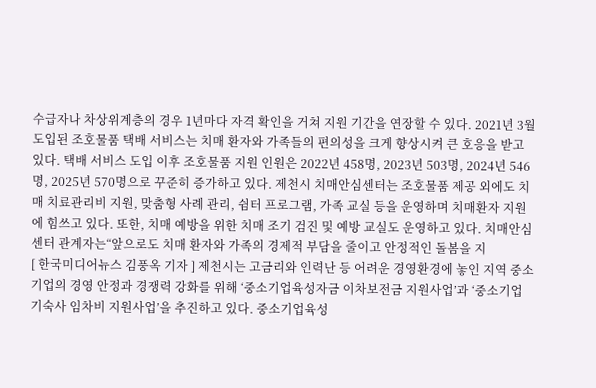수급자나 차상위계층의 경우 1년마다 자격 확인을 거쳐 지원 기간을 연장할 수 있다. 2021년 3월 도입된 조호물품 택배 서비스는 치매 환자와 가족들의 편의성을 크게 향상시켜 큰 호응을 받고 있다. 택배 서비스 도입 이후 조호물품 지원 인원은 2022년 458명, 2023년 503명, 2024년 546명, 2025년 570명으로 꾸준히 증가하고 있다. 제천시 치매안심센터는 조호물품 제공 외에도 치매 치료관리비 지원, 맞춤형 사례 관리, 쉼터 프로그램, 가족 교실 등을 운영하며 치매환자 지원에 힘쓰고 있다. 또한, 치매 예방을 위한 치매 조기 검진 및 예방 교실도 운영하고 있다. 치매안심센터 관계자는“앞으로도 치매 환자와 가족의 경제적 부담을 줄이고 안정적인 돌봄을 지
[ 한국미디어뉴스 김풍옥 기자 ] 제천시는 고금리와 인력난 등 어려운 경영환경에 놓인 지역 중소기업의 경영 안정과 경쟁력 강화를 위해 ‘중소기업육성자금 이차보전금 지원사업’과 ‘중소기업 기숙사 임차비 지원사업’을 추진하고 있다. 중소기업육성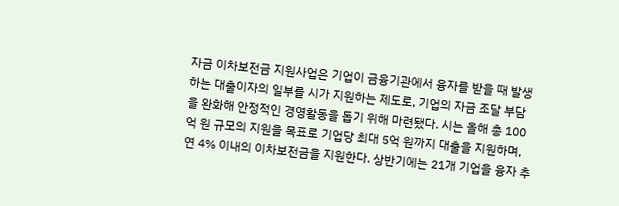자금 이차보전금 지원사업은 기업이 금융기관에서 융자를 받을 때 발생하는 대출이자의 일부를 시가 지원하는 제도로, 기업의 자금 조달 부담을 완화해 안정적인 경영활동을 돕기 위해 마련됐다. 시는 올해 총 100억 원 규모의 지원을 목표로 기업당 최대 5억 원까지 대출을 지원하며, 연 4% 이내의 이차보전금을 지원한다. 상반기에는 21개 기업을 융자 추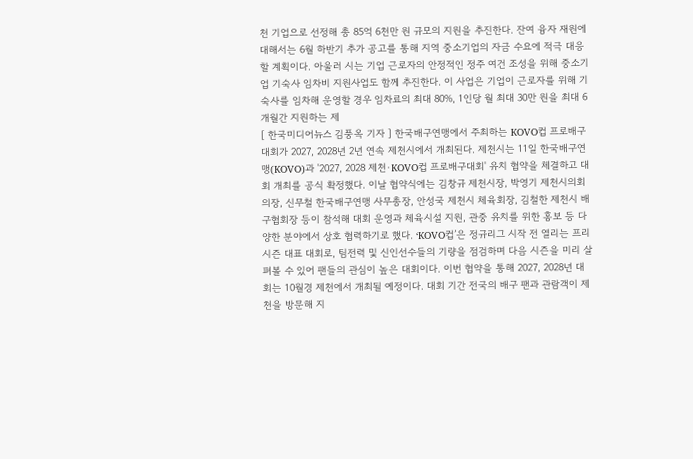천 기업으로 선정해 총 85억 6천만 원 규모의 지원을 추진한다. 잔여 융자 재원에 대해서는 6월 하반기 추가 공고를 통해 지역 중소기업의 자금 수요에 적극 대응할 계획이다. 아울러 시는 기업 근로자의 안정적인 정주 여건 조성을 위해 중소기업 기숙사 임차비 지원사업도 함께 추진한다. 이 사업은 기업이 근로자를 위해 기숙사를 임차해 운영할 경우 임차료의 최대 80%, 1인당 월 최대 30만 원을 최대 6개월간 지원하는 제
[ 한국미디어뉴스 김풍옥 기자 ] 한국배구연맹에서 주최하는 KOVO컵 프로배구대회가 2027, 2028년 2년 연속 제천시에서 개최된다. 제천시는 11일 한국배구연맹(KOVO)과 '2027, 2028 제천·KOVO컵 프로배구대회' 유치 협약을 체결하고 대회 개최를 공식 확정했다. 이날 협약식에는 김창규 제천시장, 박영기 제천시의회 의장, 신무철 한국배구연맹 사무총장, 안성국 제천시 체육회장, 김철한 제천시 배구협회장 등이 참석해 대회 운영과 체육시설 지원, 관중 유치를 위한 홍보 등 다양한 분야에서 상호 협력하기로 했다. ‘KOVO컵’은 정규리그 시작 전 열리는 프리시즌 대표 대회로, 팀전력 및 신인선수들의 기량을 점검하며 다음 시즌을 미리 살펴볼 수 있어 팬들의 관심이 높은 대회이다. 이번 협약을 통해 2027, 2028년 대회는 10월경 제천에서 개최될 예정이다. 대회 기간 전국의 배구 팬과 관람객이 제천을 방문해 지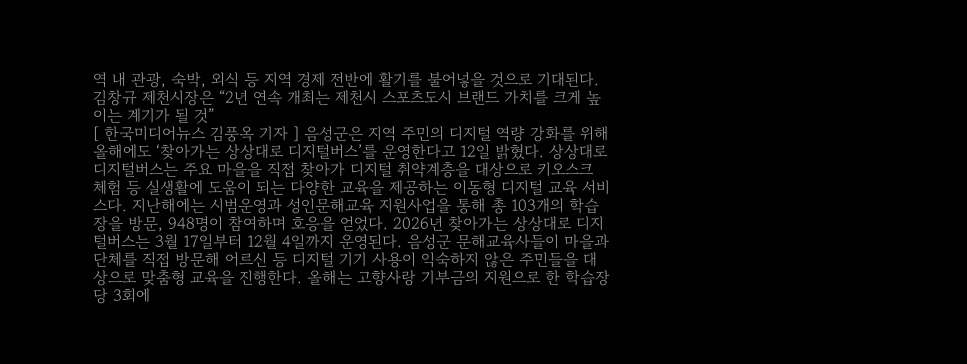역 내 관광, 숙박, 외식 등 지역 경제 전반에 활기를 불어넣을 것으로 기대된다. 김창규 제천시장은 “2년 연속 개최는 제천시 스포츠도시 브랜드 가치를 크게 높이는 계기가 될 것”
[ 한국미디어뉴스 김풍옥 기자 ] 음성군은 지역 주민의 디지털 역량 강화를 위해 올해에도 ‘찾아가는 상상대로 디지털버스’를 운영한다고 12일 밝혔다. 상상대로 디지털버스는 주요 마을을 직접 찾아가 디지털 취약계층을 대상으로 키오스크 체험 등 실생활에 도움이 되는 다양한 교육을 제공하는 이동형 디지털 교육 서비스다. 지난해에는 시범운영과 성인문해교육 지원사업을 통해 총 103개의 학습장을 방문, 948명이 참여하며 호응을 얻었다. 2026년 찾아가는 상상대로 디지털버스는 3월 17일부터 12월 4일까지 운영된다. 음성군 문해교육사들이 마을과 단체를 직접 방문해 어르신 등 디지털 기기 사용이 익숙하지 않은 주민들을 대상으로 맞춤형 교육을 진행한다. 올해는 고향사랑 기부금의 지원으로 한 학습장당 3회에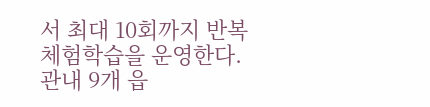서 최대 10회까지 반복 체험학습을 운영한다. 관내 9개 읍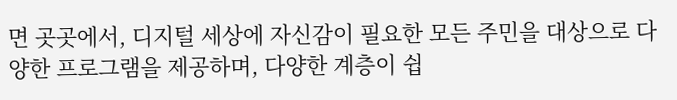면 곳곳에서, 디지털 세상에 자신감이 필요한 모든 주민을 대상으로 다양한 프로그램을 제공하며, 다양한 계층이 쉽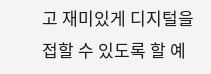고 재미있게 디지털을 접할 수 있도록 할 예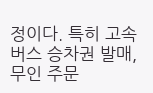정이다. 특히 고속버스 승차권 발매, 무인 주문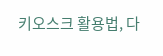키오스크 활용법, 다